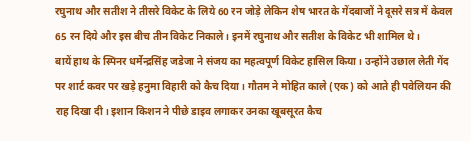रघुनाथ और सतीश ने तीसरे विकेट के लिये 60 रन जोड़े लेकिन शेष भारत के गेंदबाजों ने दूसरे सत्र में केवल 65 रन दिये और इस बीच तीन विकेट निकाले। इनमें रघुनाथ और सतीश के विकेट भी शामिल थे।
बायें हाथ के स्पिनर धर्मेन्द्रसिंह जडेजा ने संजय का महत्वपूर्ण विकेट हासिल किया। उन्होंने उछाल लेती गेंद पर शार्ट कवर पर खड़े हनुमा विहारी को कैच दिया। गौतम ने मोहित काले (एक) को आते ही पवेलियन की राह दिखा दी। इशान किशन ने पीछे डाइव लगाकर उनका खूबसूरत कैच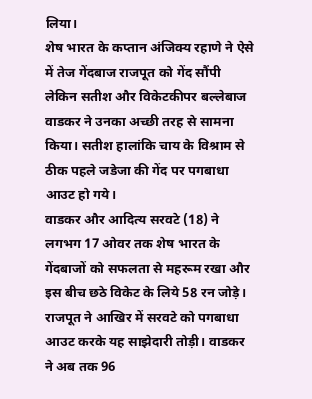लिया।
शेष भारत के कप्तान अंजिक्य रहाणे ने ऐसे में तेज गेंदबाज राजपूत को गेंद सौंपी लेकिन सतीश और विकेटकीपर बल्लेबाज वाडकर ने उनका अच्छी तरह से सामना किया। सतीश हालांकि चाय के विश्राम से ठीक पहले जडेजा की गेंद पर पगबाधा आउट हो गये।
वाडकर और आदित्य सरवटे (18) ने लगभग 17 ओवर तक शेष भारत के गेंदबाजों को सफलता से महरूम रखा और इस बीच छठे विकेट के लिये 58 रन जोड़े। राजपूत ने आखिर में सरवटे को पगबाधा आउट करके यह साझेदारी तोड़ी। वाडकर ने अब तक 96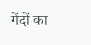गेंदों का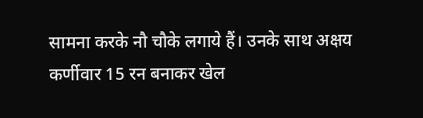सामना करके नौ चौके लगाये हैं। उनके साथ अक्षय कर्णीवार 15 रन बनाकर खेल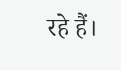रहे हैं।